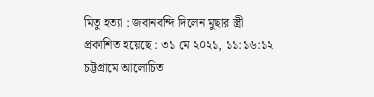মিতু হত্যা : জবানবন্দি দিলেন মুছার স্ত্রী
প্রকাশিত হয়েছে : ৩১ মে ২০২১, ১১:১৬:১২
চট্টগ্রামে আলোচিত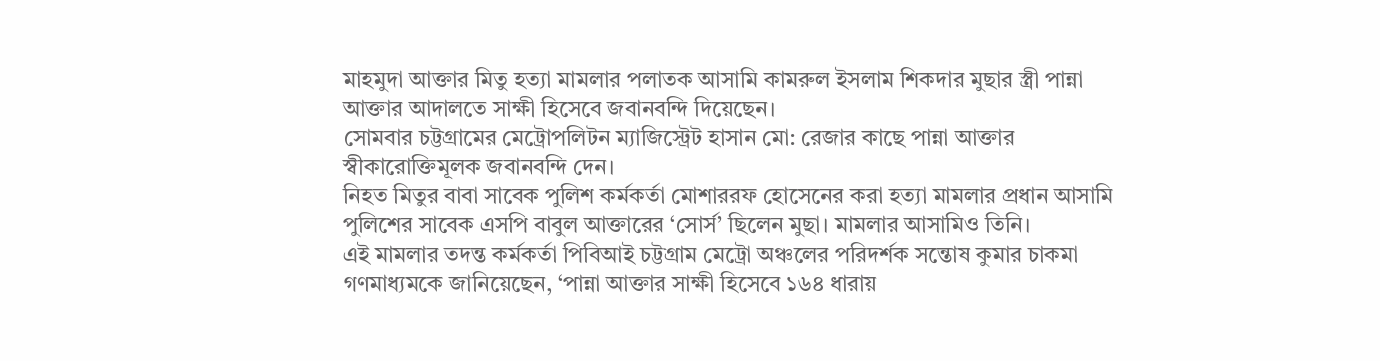মাহমুদা আক্তার মিতু হত্যা মামলার পলাতক আসামি কামরুল ইসলাম শিকদার মুছার স্ত্রী পান্না আক্তার আদালতে সাক্ষী হিসেবে জবানবন্দি দিয়েছেন।
সোমবার চট্টগ্রামের মেট্রোপলিটন ম্যাজিস্ট্রেট হাসান মো: রেজার কাছে পান্না আক্তার স্বীকারোক্তিমূলক জবানবন্দি দেন।
নিহত মিতুর বাবা সাবেক পুলিশ কর্মকর্তা মোশাররফ হোসেনের করা হত্যা মামলার প্রধান আসামি পুলিশের সাবেক এসপি বাবুল আক্তারের ‘সোর্স’ ছিলেন মুছা। মামলার আসামিও তিনি।
এই মামলার তদন্ত কর্মকর্তা পিবিআই চট্টগ্রাম মেট্রো অঞ্চলের পরিদর্শক সন্তোষ কুমার চাকমা গণমাধ্যমকে জানিয়েছেন, ‘পান্না আক্তার সাক্ষী হিসেবে ১৬৪ ধারায়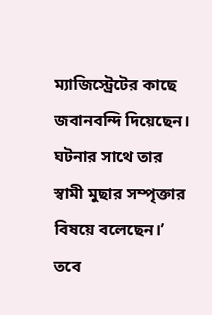ম্যাজিস্ট্রেটের কাছে জবানবন্দি দিয়েছেন। ঘটনার সাথে তার স্বামী মুছার সম্পৃক্তার বিষয়ে বলেছেন।’
তবে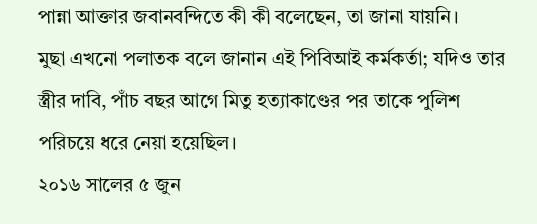পান্না আক্তার জবানবন্দিতে কী কী বলেছেন, তা জানা যায়নি।
মুছা এখনো পলাতক বলে জানান এই পিবিআই কর্মকর্তা; যদিও তার স্ত্রীর দাবি, পাঁচ বছর আগে মিতু হত্যাকাণ্ডের পর তাকে পুলিশ পরিচয়ে ধরে নেয়া হয়েছিল।
২০১৬ সালের ৫ জুন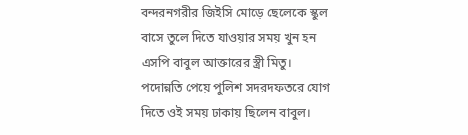বন্দরনগরীর জিইসি মোড়ে ছেলেকে স্কুল বাসে তুলে দিতে যাওয়ার সময় খুন হন এসপি বাবুল আক্তারের স্ত্রী মিতু।
পদোন্নতি পেয়ে পুলিশ সদরদফতরে যোগ দিতে ওই সময় ঢাকায় ছিলেন বাবুল।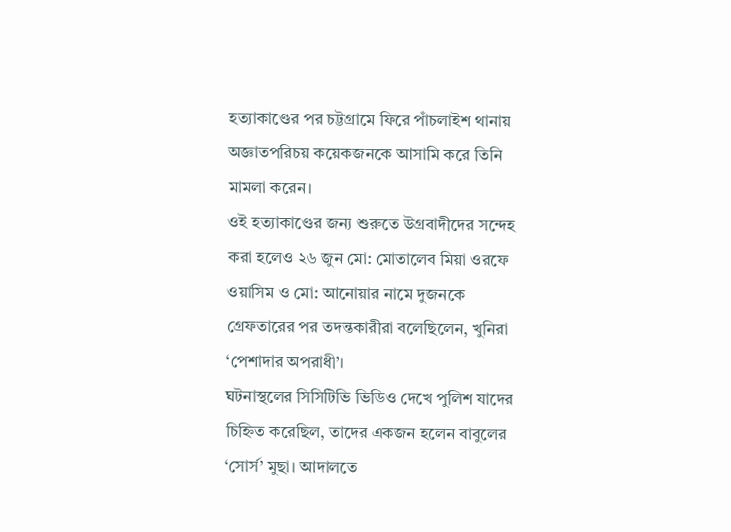হত্যাকাণ্ডের পর চট্টগ্রামে ফিরে পাঁচলাইশ থানায় অজ্ঞাতপরিচয় কয়েকজনকে আসামি করে তিনি মামলা করেন।
ওই হত্যাকাণ্ডের জন্য শুরুতে উগ্রবাদীদের সন্দেহ করা হলেও ২৬ জুন মো: মোতালেব মিয়া ওরফে ওয়াসিম ও মো: আনোয়ার নামে দুজনকে গ্রেফতারের পর তদন্তকারীরা বলেছিলেন, খুনিরা ‘পেশাদার অপরাধী’।
ঘটনাস্থলের সিসিটিভি ভিডিও দেখে পুলিশ যাদের চিহ্নিত করেছিল, তাদের একজন হলেন বাবুলের ‘সোর্স’ মুছা। আদালতে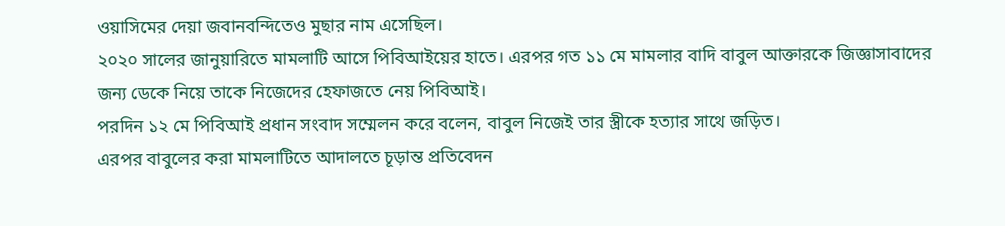ওয়াসিমের দেয়া জবানবন্দিতেও মুছার নাম এসেছিল।
২০২০ সালের জানুয়ারিতে মামলাটি আসে পিবিআইয়ের হাতে। এরপর গত ১১ মে মামলার বাদি বাবুল আক্তারকে জিজ্ঞাসাবাদের জন্য ডেকে নিয়ে তাকে নিজেদের হেফাজতে নেয় পিবিআই।
পরদিন ১২ মে পিবিআই প্রধান সংবাদ সম্মেলন করে বলেন, বাবুল নিজেই তার স্ত্রীকে হত্যার সাথে জড়িত।
এরপর বাবুলের করা মামলাটিতে আদালতে চূড়ান্ত প্রতিবেদন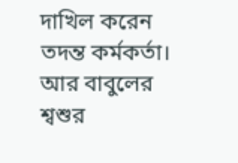দাখিল করেন তদন্ত কর্মকর্তা।
আর বাবুলের শ্বশুর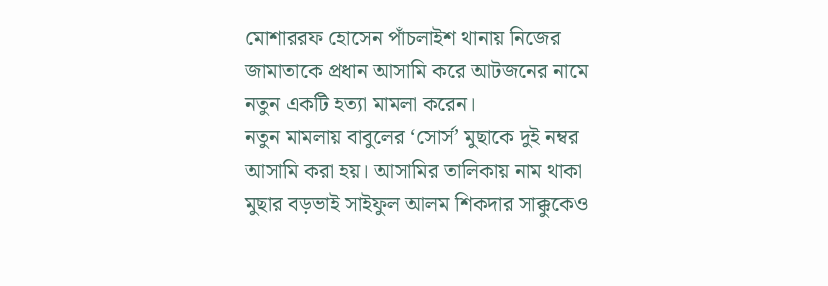মোশাররফ হোসেন পাঁচলাইশ থানায় নিজের জামাতাকে প্রধান আসামি করে আটজনের নামে নতুন একটি হত্যা মামলা করেন।
নতুন মামলায় বাবুলের ‘সোর্স’ মুছাকে দুই নম্বর আসামি করা হয়। আসামির তালিকায় নাম থাকা মুছার বড়ভাই সাইফুল আলম শিকদার সাক্কুকেও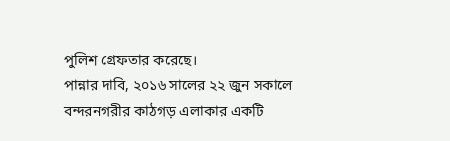পুলিশ গ্রেফতার করেছে।
পান্নার দাবি, ২০১৬ সালের ২২ জুন সকালে বন্দরনগরীর কাঠগড় এলাকার একটি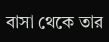বাসা থেকে তার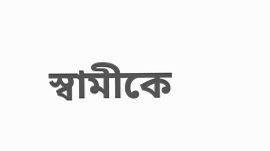স্বামীকে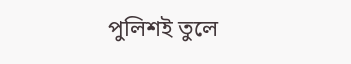পুলিশই তুলে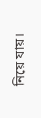নিয়ে যায়।